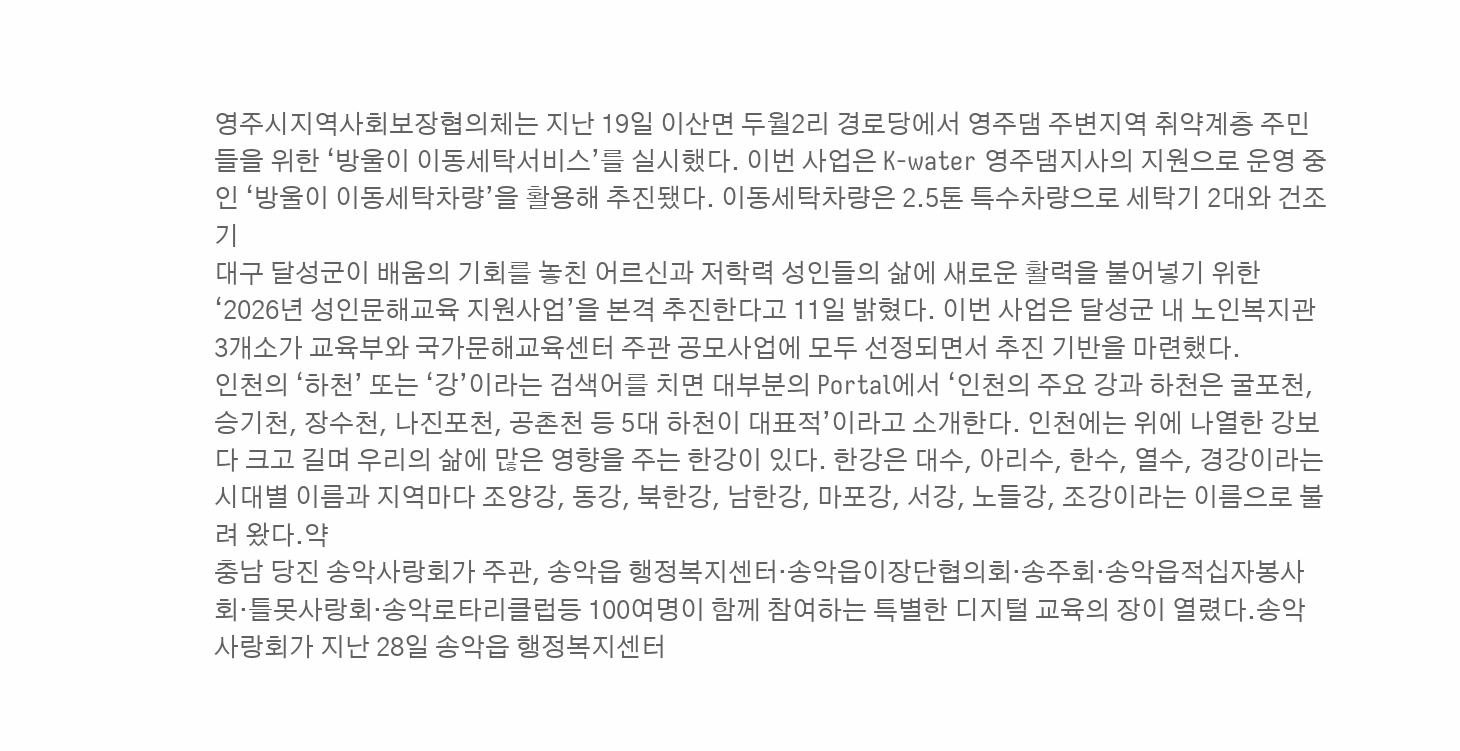영주시지역사회보장협의체는 지난 19일 이산면 두월2리 경로당에서 영주댐 주변지역 취약계층 주민들을 위한 ‘방울이 이동세탁서비스’를 실시했다. 이번 사업은 K-water 영주댐지사의 지원으로 운영 중인 ‘방울이 이동세탁차량’을 활용해 추진됐다. 이동세탁차량은 2.5톤 특수차량으로 세탁기 2대와 건조기
대구 달성군이 배움의 기회를 놓친 어르신과 저학력 성인들의 삶에 새로운 활력을 불어넣기 위한 ‘2026년 성인문해교육 지원사업’을 본격 추진한다고 11일 밝혔다. 이번 사업은 달성군 내 노인복지관 3개소가 교육부와 국가문해교육센터 주관 공모사업에 모두 선정되면서 추진 기반을 마련했다.
인천의 ‘하천’ 또는 ‘강’이라는 검색어를 치면 대부분의 Portal에서 ‘인천의 주요 강과 하천은 굴포천, 승기천, 장수천, 나진포천, 공촌천 등 5대 하천이 대표적’이라고 소개한다. 인천에는 위에 나열한 강보다 크고 길며 우리의 삶에 많은 영향을 주는 한강이 있다. 한강은 대수, 아리수, 한수, 열수, 경강이라는 시대별 이름과 지역마다 조양강, 동강, 북한강, 남한강, 마포강, 서강, 노들강, 조강이라는 이름으로 불려 왔다.약
충남 당진 송악사랑회가 주관, 송악읍 행정복지센터·송악읍이장단협의회·송주회·송악읍적십자봉사회·틀못사랑회·송악로타리클럽등 100여명이 함께 참여하는 특별한 디지털 교육의 장이 열렸다.송악사랑회가 지난 28일 송악읍 행정복지센터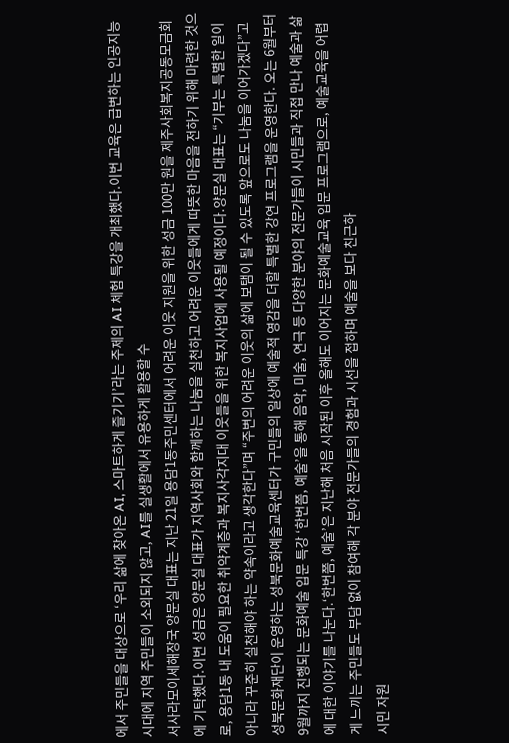에서 주민들을 대상으로 ‘우리 삶에 찾아온 AI, 스마트하게 즐기기’라는 주제의 AI 체험 특강을 개최했다.이번 교육은 급변하는 인공지능 시대에 지역 주민들이 소외되지 않고, AI를 실생활에서 유용하게 활용할 수
서사라모이세해장국 양문실 대표는 지난 21일 용담1동주민센터에서 어려운 이웃 지원을 위한 성금 100만 원을 제주사회복지공동모금회에 기탁했다.이번 성금은 양문실 대표가 지역사회와 함께하는 나눔을 실천하고 어려운 이웃들에게 따뜻한 마음을 전하기 위해 마련한 것으로, 용담1동 내 도움이 필요한 취약계층과 복지사각지대 이웃들을 위한 복지사업에 사용될 예정이다.양문실 대표는 “기부는 특별한 일이 아니라 꾸준히 실천해야 하는 약속이라고 생각한다”며 “주변의 어려운 이웃의 삶에 보탬이 될 수 있도록 앞으로도 나눔을 이어가겠다”고
성북문화재단이 운영하는 성북문화예술교육센터가 구민들의 일상에 예술적 영감을 더할 특별한 강연 프로그램을 운영한다. 오는 6월부터 9월까지 진행되는 문화예술 입문 특강 ‘한번쯤, 예술’을 통해 음악, 미술, 연극 등 다양한 분야의 전문가들이 시민들과 직접 만나 예술과 삶에 대한 이야기를 나눈다.‘한번쯤, 예술’은 지난해 처음 시작된 이후 올해도 이어지는 문화예술교육 입문 프로그램으로, 예술교육을 어렵게 느끼는 주민들도 부담 없이 참여해 각 분야 전문가들의 경험과 시선을 접하며 예술을 보다 친근하
시민 자원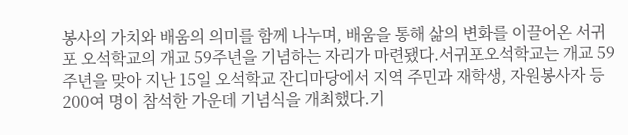봉사의 가치와 배움의 의미를 함께 나누며, 배움을 통해 삶의 변화를 이끌어온 서귀포 오석학교의 개교 59주년을 기념하는 자리가 마련됐다.서귀포오석학교는 개교 59주년을 맞아 지난 15일 오석학교 잔디마당에서 지역 주민과 재학생, 자원봉사자 등 200여 명이 참석한 가운데 기념식을 개최했다.기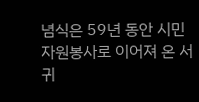념식은 59년 동안 시민 자원봉사로 이어져 온 서귀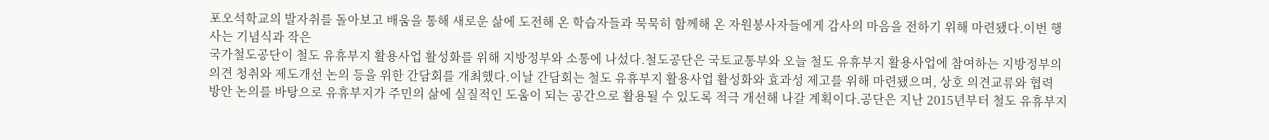포오석학교의 발자취를 돌아보고 배움을 통해 새로운 삶에 도전해 온 학습자들과 묵묵히 함께해 온 자원봉사자들에게 감사의 마음을 전하기 위해 마련됐다.이번 행사는 기념식과 작은
국가철도공단이 철도 유휴부지 활용사업 활성화를 위해 지방정부와 소통에 나섰다.철도공단은 국토교통부와 오늘 철도 유휴부지 활용사업에 참여하는 지방정부의 의견 청취와 제도개선 논의 등을 위한 간담회를 개최했다.이날 간담회는 철도 유휴부지 활용사업 활성화와 효과성 제고를 위해 마련됐으며, 상호 의견교류와 협력 방안 논의를 바탕으로 유휴부지가 주민의 삶에 실질적인 도움이 되는 공간으로 활용될 수 있도록 적극 개선해 나갈 계획이다.공단은 지난 2015년부터 철도 유휴부지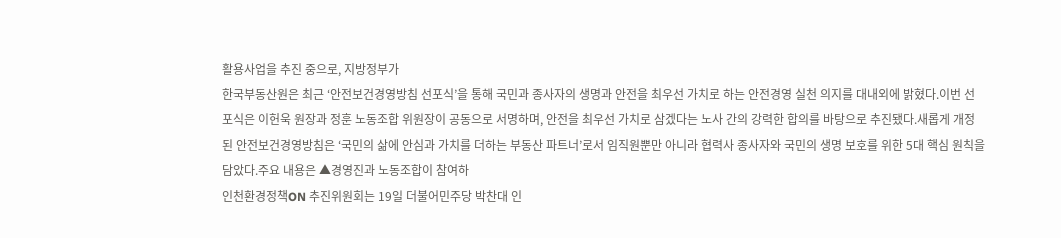활용사업을 추진 중으로, 지방정부가
한국부동산원은 최근 ‘안전보건경영방침 선포식’을 통해 국민과 종사자의 생명과 안전을 최우선 가치로 하는 안전경영 실천 의지를 대내외에 밝혔다.이번 선포식은 이헌욱 원장과 정훈 노동조합 위원장이 공동으로 서명하며, 안전을 최우선 가치로 삼겠다는 노사 간의 강력한 합의를 바탕으로 추진됐다.새롭게 개정된 안전보건경영방침은 ‘국민의 삶에 안심과 가치를 더하는 부동산 파트너’로서 임직원뿐만 아니라 협력사 종사자와 국민의 생명 보호를 위한 5대 핵심 원칙을 담았다.주요 내용은 ▲경영진과 노동조합이 참여하
인천환경정책ON 추진위원회는 19일 더불어민주당 박찬대 인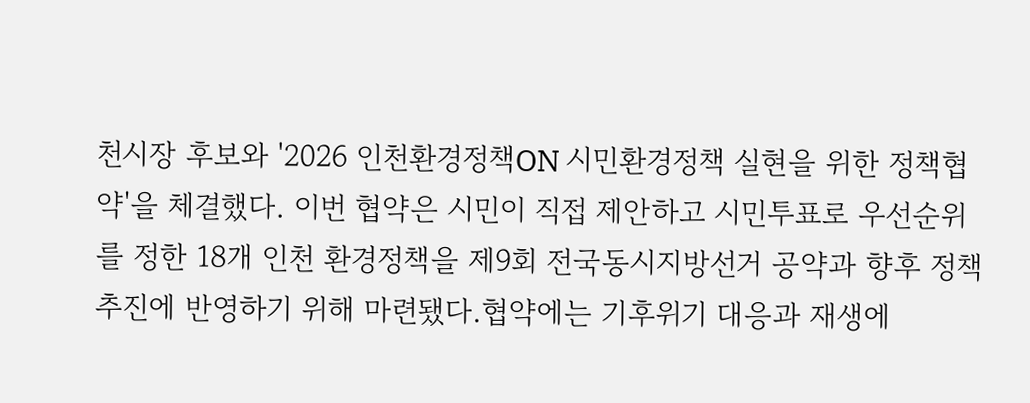천시장 후보와 '2026 인천환경정책ON 시민환경정책 실현을 위한 정책협약'을 체결했다. 이번 협약은 시민이 직접 제안하고 시민투표로 우선순위를 정한 18개 인천 환경정책을 제9회 전국동시지방선거 공약과 향후 정책 추진에 반영하기 위해 마련됐다.협약에는 기후위기 대응과 재생에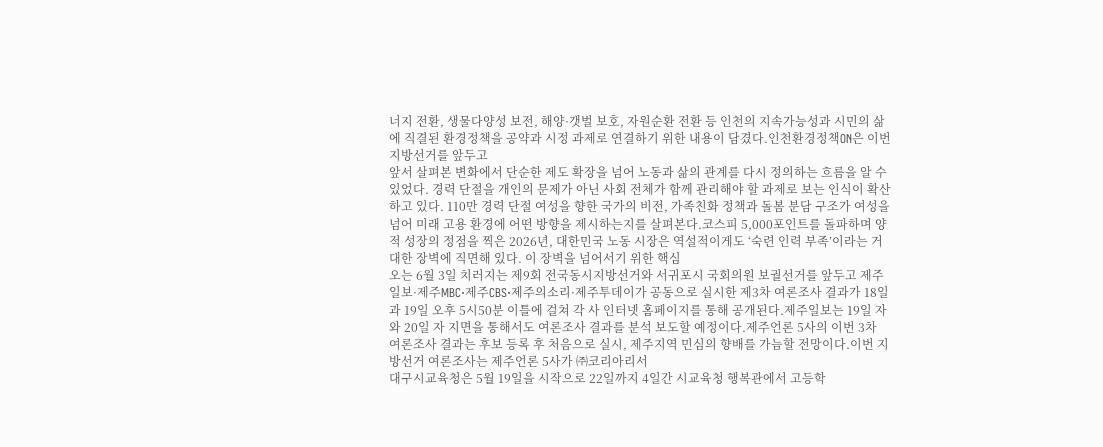너지 전환, 생물다양성 보전, 해양·갯벌 보호, 자원순환 전환 등 인천의 지속가능성과 시민의 삶에 직결된 환경정책을 공약과 시정 과제로 연결하기 위한 내용이 담겼다.인천환경정책ON은 이번 지방선거를 앞두고
앞서 살펴본 변화에서 단순한 제도 확장을 넘어 노동과 삶의 관계를 다시 정의하는 흐름을 알 수 있었다. 경력 단절을 개인의 문제가 아닌 사회 전체가 함께 관리해야 할 과제로 보는 인식이 확산하고 있다. 110만 경력 단절 여성을 향한 국가의 비전, 가족친화 정책과 돌봄 분담 구조가 여성을 넘어 미래 고용 환경에 어떤 방향을 제시하는지를 살펴본다.코스피 5,000포인트를 돌파하며 양적 성장의 정점을 찍은 2026년, 대한민국 노동 시장은 역설적이게도 ‘숙련 인력 부족’이라는 거대한 장벽에 직면해 있다. 이 장벽을 넘어서기 위한 핵심
오는 6월 3일 치러지는 제9회 전국동시지방선거와 서귀포시 국회의원 보궐선거를 앞두고 제주일보·제주MBC·제주CBS·제주의소리·제주투데이가 공동으로 실시한 제3차 여론조사 결과가 18일과 19일 오후 5시50분 이틀에 걸쳐 각 사 인터넷 홈페이지를 통해 공개된다.제주일보는 19일 자와 20일 자 지면을 통해서도 여론조사 결과를 분석 보도할 예정이다.제주언론 5사의 이번 3차 여론조사 결과는 후보 등록 후 처음으로 실시, 제주지역 민심의 향배를 가늠할 전망이다.이번 지방선거 여론조사는 제주언론 5사가 ㈜코리아리서
대구시교육청은 5월 19일을 시작으로 22일까지 4일간 시교육청 행복관에서 고등학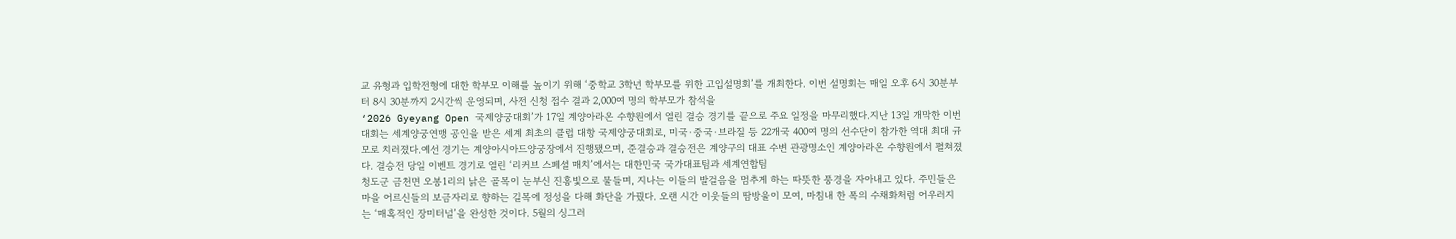교 유형과 입학전형에 대한 학부모 이해를 높이기 위해 ‘중학교 3학년 학부모를 위한 고입설명회’를 개최한다. 이번 설명회는 매일 오후 6시 30분부터 8시 30분까지 2시간씩 운영되며, 사전 신청 접수 결과 2,000여 명의 학부모가 참석을
‘2026 Gyeyang Open 국제양궁대회’가 17일 계양아라온 수향원에서 열린 결승 경기를 끝으로 주요 일정을 마무리했다.지난 13일 개막한 이번 대회는 세계양궁연맹 공인을 받은 세계 최초의 클럽 대항 국제양궁대회로, 미국·중국·브라질 등 22개국 400여 명의 선수단이 참가한 역대 최대 규모로 치러졌다.예선 경기는 계양아시아드양궁장에서 진행됐으며, 준결승과 결승전은 계양구의 대표 수변 관광명소인 계양아라온 수향원에서 펼쳐졌다. 결승전 당일 이벤트 경기로 열린 ‘리커브 스페셜 매치’에서는 대한민국 국가대표팀과 세계연합팀
청도군 금천면 오봉1리의 낡은 골목이 눈부신 진홍빛으로 물들며, 지나는 이들의 발걸음을 멈추게 하는 따뜻한 풍경을 자아내고 있다. 주민들은 마을 어르신들의 보금자리로 향하는 길목에 정성을 다해 화단을 가꿨다. 오랜 시간 이웃들의 땀방울이 모여, 마침내 한 폭의 수채화처럼 어우러지는 ‘매혹적인 장미터널’을 완성한 것이다. 5월의 싱그러